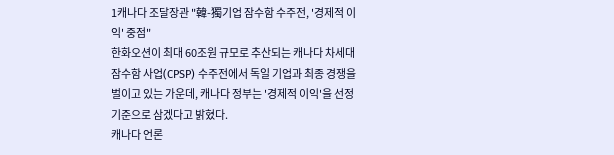1캐나다 조달장관 "韓-獨기업 잠수함 수주전, '경제적 이익' 중점"
한화오션이 최대 60조원 규모로 추산되는 캐나다 차세대 잠수함 사업(CPSP) 수주전에서 독일 기업과 최종 경쟁을 벌이고 있는 가운데, 캐나다 정부는 '경제적 이익'을 선정 기준으로 삼겠다고 밝혔다.
캐나다 언론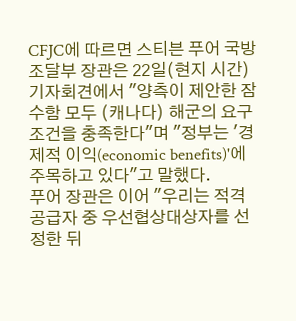CFJC에 따르면 스티븐 푸어 국방조달부 장관은 22일(현지 시간) 기자회견에서 "양측이 제안한 잠수함 모두 (캐나다) 해군의 요구 조건을 충족한다"며 "정부는 '경제적 이익(economic benefits)'에 주목하고 있다"고 말했다.
푸어 장관은 이어 "우리는 적격 공급자 중 우선협상대상자를 선정한 뒤